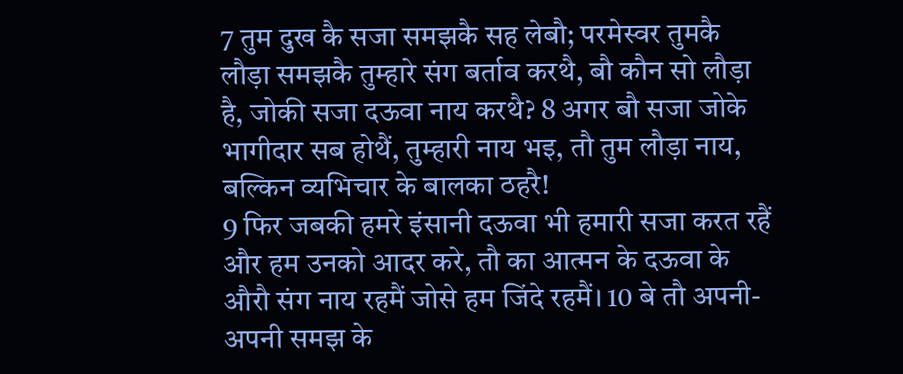7 तुम दुख कै सजा समझकै सह लेबौ; परमेस्वर तुमकै लौड़ा समझकै तुम्हारे संग बर्ताव करथै, बौ कौन सो लौड़ा है, जोकी सजा दऊवा नाय करथै? 8 अगर बौ सजा जोके भागीदार सब होथैं, तुम्हारी नाय भइ, तौ तुम लौड़ा नाय, बल्किन व्यभिचार के बालका ठहरै!
9 फिर जबकी हमरे इंसानी दऊवा भी हमारी सजा करत रहैं और हम उनको आदर करे, तौ का आत्मन के दऊवा के औरौ संग नाय रहमैं जोसे हम जिंदे रहमैं। 10 बे तौ अपनी-अपनी समझ के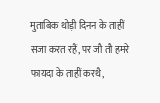मुताबिक थोड़ी दिनन के ताहीं सजा करत रहैं, पर जौ तौ हमरे फायदा के ताहीं करथै,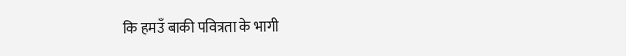कि हमउँ बाकी पवित्रता के भागी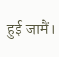हुई जामैं।